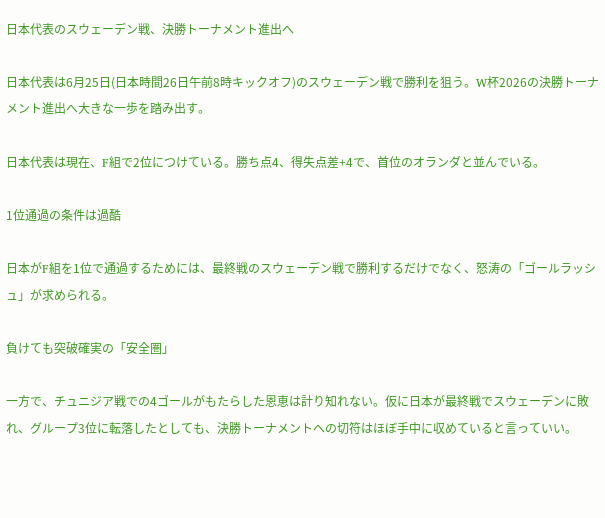日本代表のスウェーデン戦、決勝トーナメント進出へ

日本代表は6月25日(日本時間26日午前8時キックオフ)のスウェーデン戦で勝利を狙う。W杯2026の決勝トーナメント進出へ大きな一歩を踏み出す。

日本代表は現在、F組で2位につけている。勝ち点4、得失点差+4で、首位のオランダと並んでいる。

1位通過の条件は過酷

日本がF組を1位で通過するためには、最終戦のスウェーデン戦で勝利するだけでなく、怒涛の「ゴールラッシュ」が求められる。

負けても突破確実の「安全圏」

一方で、チュニジア戦での4ゴールがもたらした恩恵は計り知れない。仮に日本が最終戦でスウェーデンに敗れ、グループ3位に転落したとしても、決勝トーナメントへの切符はほぼ手中に収めていると言っていい。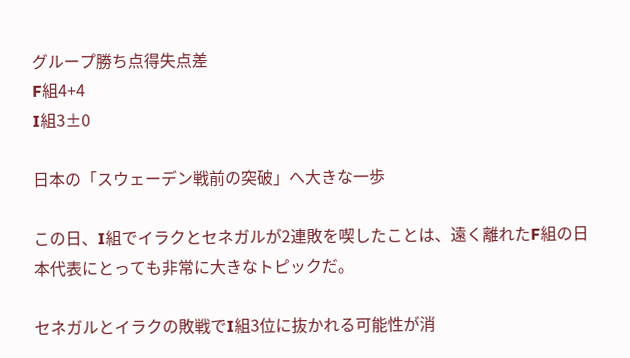グループ勝ち点得失点差
F組4+4
I組3±0

日本の「スウェーデン戦前の突破」へ大きな一歩

この日、I組でイラクとセネガルが2連敗を喫したことは、遠く離れたF組の日本代表にとっても非常に大きなトピックだ。

セネガルとイラクの敗戦でI組3位に抜かれる可能性が消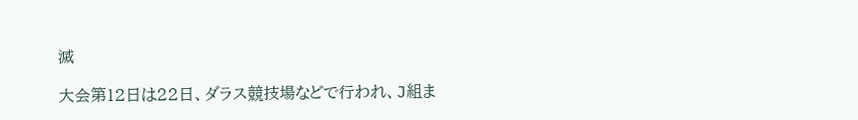滅

大会第12日は22日、ダラス競技場などで行われ、J組ま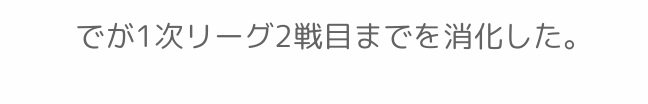でが1次リーグ2戦目までを消化した。